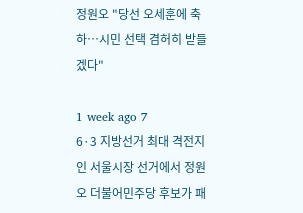정원오 "당선 오세훈에 축하…시민 선택 겸허히 받들겠다"

1 week ago 7
6·3 지방선거 최대 격전지인 서울시장 선거에서 정원오 더불어민주당 후보가 패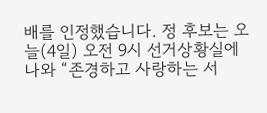배를 인정했습니다. 정 후보는 오늘(4일) 오전 9시 선거상황실에 나와 “존경하고 사랑하는 서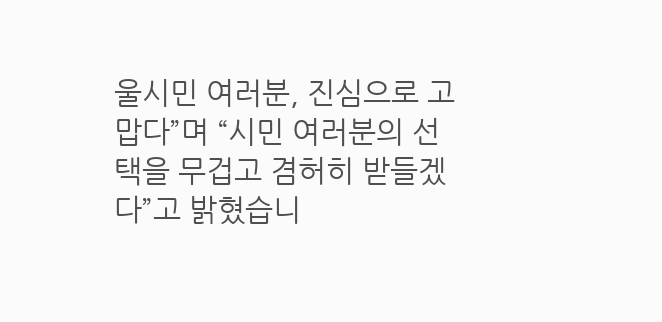울시민 여러분, 진심으로 고맙다”며 “시민 여러분의 선택을 무겁고 겸허히 받들겠다”고 밝혔습니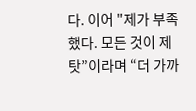다. 이어 "제가 부족했다. 모든 것이 제 탓”이라며 “더 가까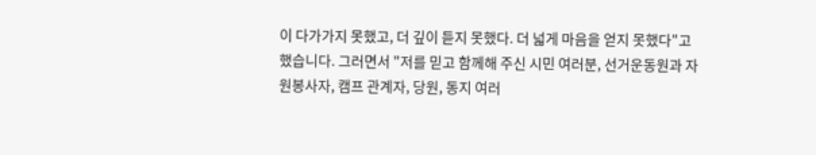이 다가가지 못했고, 더 깊이 듣지 못했다. 더 넓게 마음을 얻지 못했다"고 했습니다. 그러면서 "저를 믿고 함께해 주신 시민 여러분, 선거운동원과 자원봉사자, 캠프 관계자, 당원, 동지 여러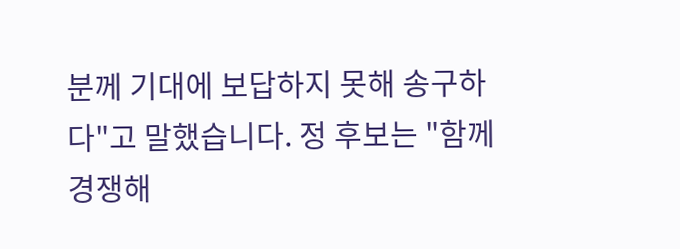분께 기대에 보답하지 못해 송구하다"고 말했습니다. 정 후보는 "함께 경쟁해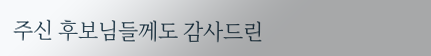주신 후보님들께도 감사드린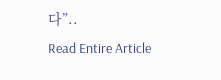다”..
Read Entire Article